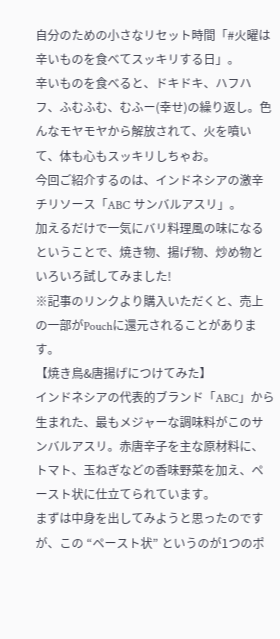自分のための小さなリセット時間「#火曜は辛いものを食べてスッキリする日」。
辛いものを食べると、ドキドキ、ハフハフ、ふむふむ、むふー(幸せ)の繰り返し。色んなモヤモヤから解放されて、火を噴いて、体も心もスッキリしちゃお。
今回ご紹介するのは、インドネシアの激辛チリソース「ABC サンバルアスリ」。
加えるだけで一気にバリ料理風の味になるということで、焼き物、揚げ物、炒め物といろいろ試してみました!
※記事のリンクより購入いただくと、売上の一部がPouchに還元されることがあります。
【焼き鳥&唐揚げにつけてみた】
インドネシアの代表的ブランド「ABC」から生まれた、最もメジャーな調味料がこのサンバルアスリ。赤唐辛子を主な原材料に、トマト、玉ねぎなどの香味野菜を加え、ペースト状に仕立てられています。
まずは中身を出してみようと思ったのですが、この “ペースト状” というのが1つのポ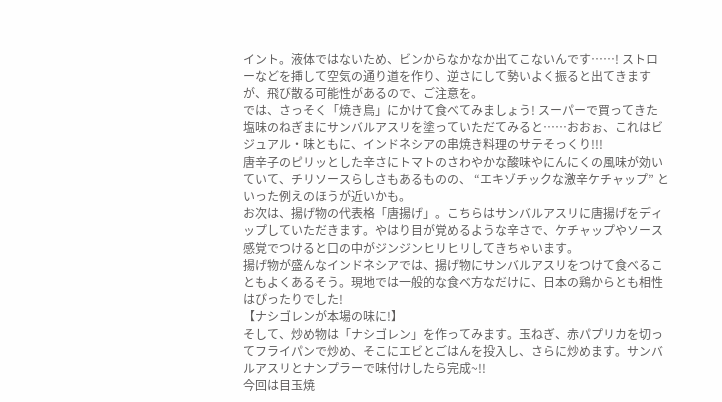イント。液体ではないため、ビンからなかなか出てこないんです……! ストローなどを挿して空気の通り道を作り、逆さにして勢いよく振ると出てきますが、飛び散る可能性があるので、ご注意を。
では、さっそく「焼き鳥」にかけて食べてみましょう! スーパーで買ってきた塩味のねぎまにサンバルアスリを塗っていただてみると……おおぉ、これはビジュアル・味ともに、インドネシアの串焼き料理のサテそっくり!!!
唐辛子のピリッとした辛さにトマトのさわやかな酸味やにんにくの風味が効いていて、チリソースらしさもあるものの、 “エキゾチックな激辛ケチャップ” といった例えのほうが近いかも。
お次は、揚げ物の代表格「唐揚げ」。こちらはサンバルアスリに唐揚げをディップしていただきます。やはり目が覚めるような辛さで、ケチャップやソース感覚でつけると口の中がジンジンヒリヒリしてきちゃいます。
揚げ物が盛んなインドネシアでは、揚げ物にサンバルアスリをつけて食べることもよくあるそう。現地では一般的な食べ方なだけに、日本の鶏からとも相性はぴったりでした!
【ナシゴレンが本場の味に!】
そして、炒め物は「ナシゴレン」を作ってみます。玉ねぎ、赤パプリカを切ってフライパンで炒め、そこにエビとごはんを投入し、さらに炒めます。サンバルアスリとナンプラーで味付けしたら完成~!!
今回は目玉焼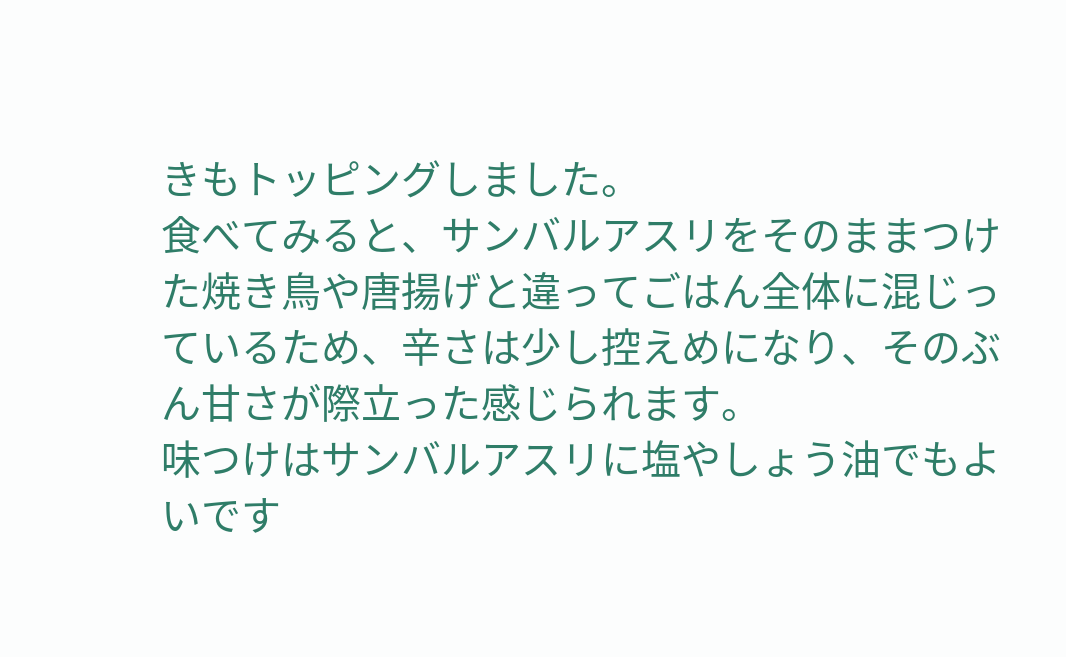きもトッピングしました。
食べてみると、サンバルアスリをそのままつけた焼き鳥や唐揚げと違ってごはん全体に混じっているため、辛さは少し控えめになり、そのぶん甘さが際立った感じられます。
味つけはサンバルアスリに塩やしょう油でもよいです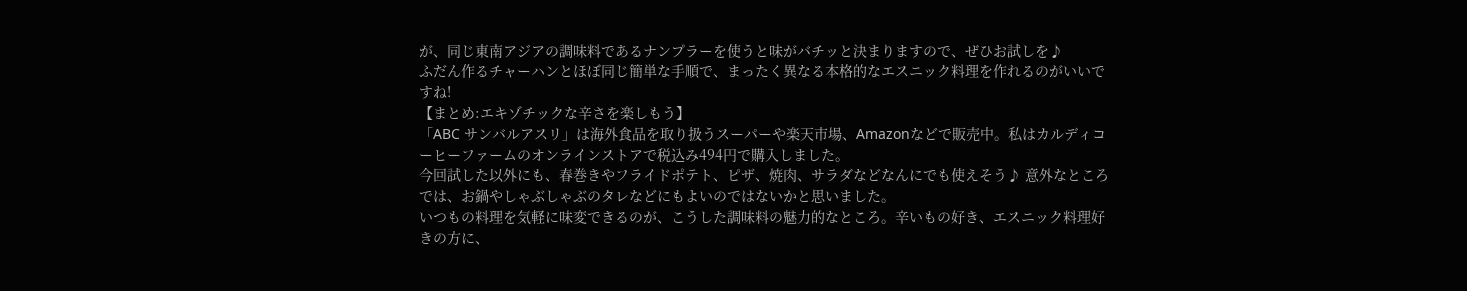が、同じ東南アジアの調味料であるナンプラーを使うと味がバチッと決まりますので、ぜひお試しを♪
ふだん作るチャーハンとほぼ同じ簡単な手順で、まったく異なる本格的なエスニック料理を作れるのがいいですね!
【まとめ:エキゾチックな辛さを楽しもう】
「ABC サンバルアスリ」は海外食品を取り扱うスーパーや楽天市場、Amazonなどで販売中。私はカルディコーヒーファームのオンラインストアで税込み494円で購入しました。
今回試した以外にも、春巻きやフライドポテト、ピザ、焼肉、サラダなどなんにでも使えそう♪ 意外なところでは、お鍋やしゃぶしゃぶのタレなどにもよいのではないかと思いました。
いつもの料理を気軽に味変できるのが、こうした調味料の魅力的なところ。辛いもの好き、エスニック料理好きの方に、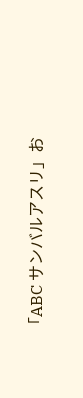「ABC サンバルアスリ」お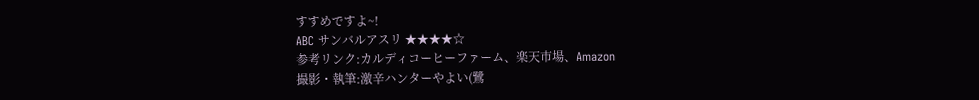すすめですよ~!
ABC サンバルアスリ ★★★★☆
参考リンク:カルディコーヒーファーム、楽天市場、Amazon
撮影・執筆:激辛ハンターやよい(鷺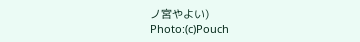ノ宮やよい)
Photo:(c)Pouch